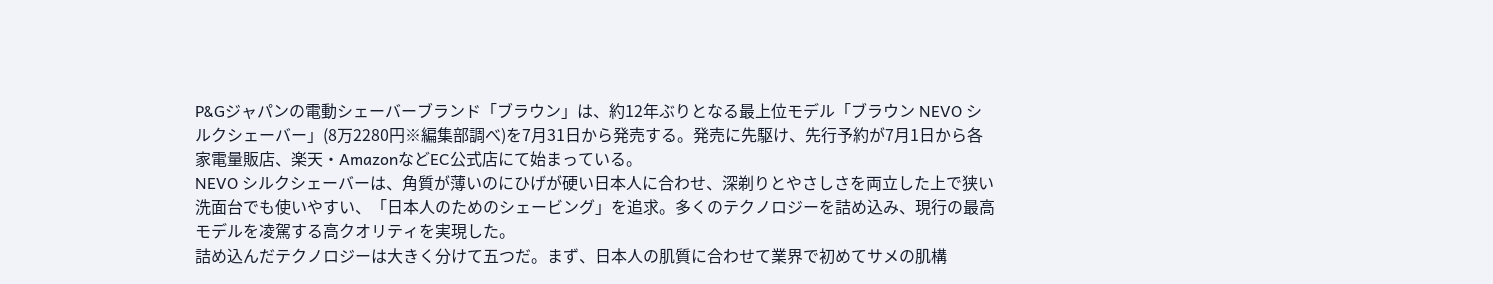P&Gジャパンの電動シェーバーブランド「ブラウン」は、約12年ぶりとなる最上位モデル「ブラウン NEVO シルクシェーバー」(8万2280円※編集部調べ)を7月31日から発売する。発売に先駆け、先行予約が7月1日から各家電量販店、楽天・AmazonなどEC公式店にて始まっている。
NEVO シルクシェーバーは、角質が薄いのにひげが硬い日本人に合わせ、深剃りとやさしさを両立した上で狭い洗面台でも使いやすい、「日本人のためのシェービング」を追求。多くのテクノロジーを詰め込み、現行の最高モデルを凌駕する高クオリティを実現した。
詰め込んだテクノロジーは大きく分けて五つだ。まず、日本人の肌質に合わせて業界で初めてサメの肌構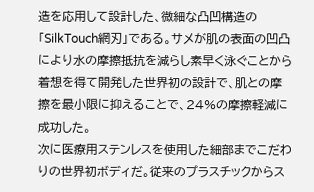造を応用して設計した、微細な凸凹構造の「SilkTouch網刃」である。サメが肌の表面の凹凸により水の摩擦抵抗を減らし素早く泳ぐことから着想を得て開発した世界初の設計で、肌との摩擦を最小限に抑えることで、24%の摩擦軽減に成功した。
次に医療用ステンレスを使用した細部までこだわりの世界初ボディだ。従来のプラスチックからス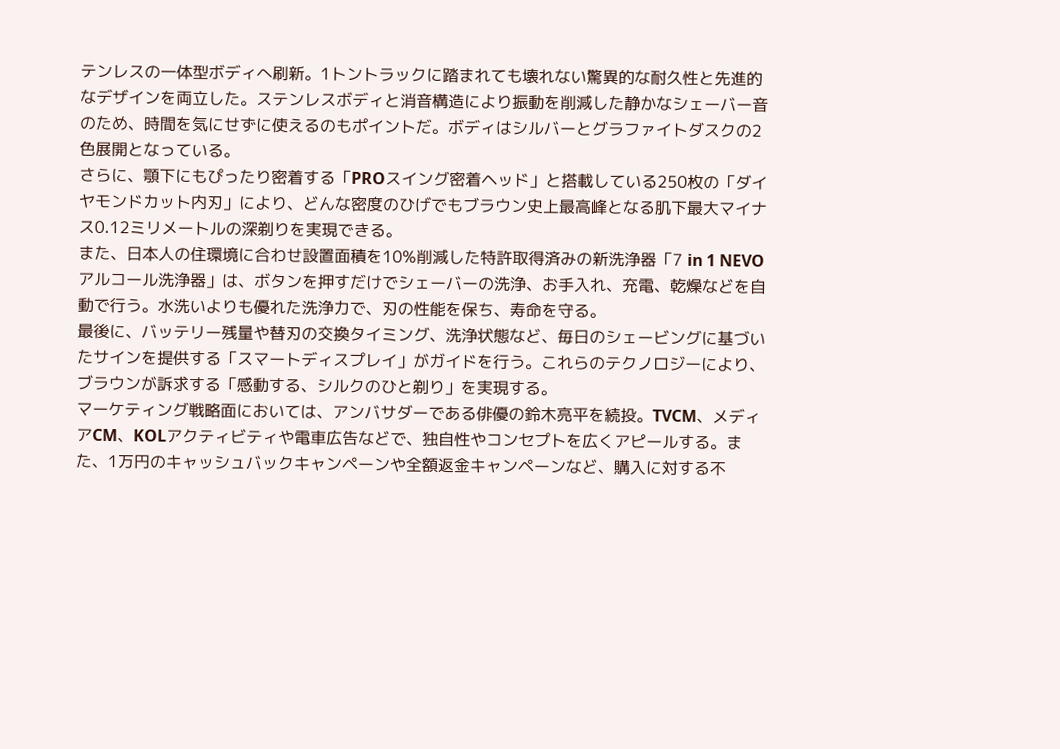テンレスの一体型ボディへ刷新。1トントラックに踏まれても壊れない驚異的な耐久性と先進的なデザインを両立した。ステンレスボディと消音構造により振動を削減した静かなシェーバー音のため、時間を気にせずに使えるのもポイントだ。ボディはシルバーとグラファイトダスクの2色展開となっている。
さらに、顎下にもぴったり密着する「PROスイング密着ヘッド」と搭載している250枚の「ダイヤモンドカット内刃」により、どんな密度のひげでもブラウン史上最高峰となる肌下最大マイナス0.12ミリメートルの深剃りを実現できる。
また、日本人の住環境に合わせ設置面積を10%削減した特許取得済みの新洗浄器「7 in 1 NEVO アルコール洗浄器」は、ボタンを押すだけでシェーバーの洗浄、お手入れ、充電、乾燥などを自動で行う。水洗いよりも優れた洗浄力で、刃の性能を保ち、寿命を守る。
最後に、バッテリー残量や替刃の交換タイミング、洗浄状態など、毎日のシェービングに基づいたサインを提供する「スマートディスプレイ」がガイドを行う。これらのテクノロジーにより、ブラウンが訴求する「感動する、シルクのひと剃り」を実現する。
マーケティング戦略面においては、アンバサダーである俳優の鈴木亮平を続投。TVCM、メディアCM、KOLアクティビティや電車広告などで、独自性やコンセプトを広くアピールする。また、1万円のキャッシュバックキャンペーンや全額返金キャンペーンなど、購入に対する不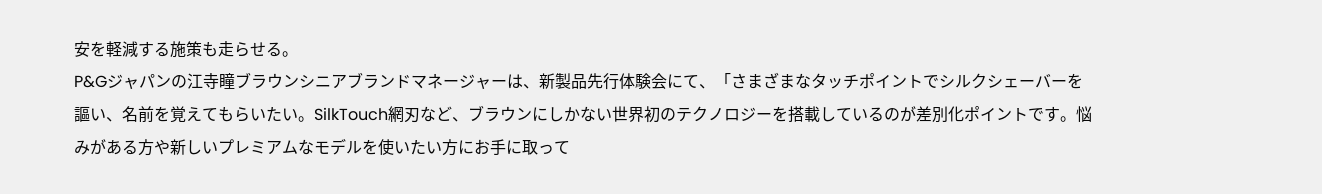安を軽減する施策も走らせる。
P&Gジャパンの江寺瞳ブラウンシニアブランドマネージャーは、新製品先行体験会にて、「さまざまなタッチポイントでシルクシェーバーを謳い、名前を覚えてもらいたい。SilkTouch網刃など、ブラウンにしかない世界初のテクノロジーを搭載しているのが差別化ポイントです。悩みがある方や新しいプレミアムなモデルを使いたい方にお手に取って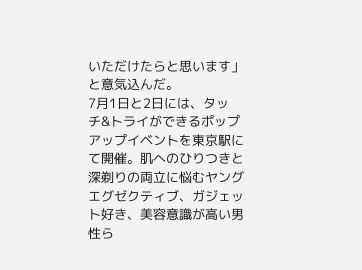いただけたらと思います」と意気込んだ。
7月1日と2日には、タッチ&トライができるポップアップイベントを東京駅にて開催。肌へのひりつきと深剃りの両立に悩むヤングエグゼクティブ、ガジェット好き、美容意識が高い男性ら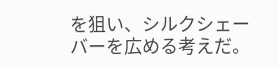を狙い、シルクシェーバーを広める考えだ。